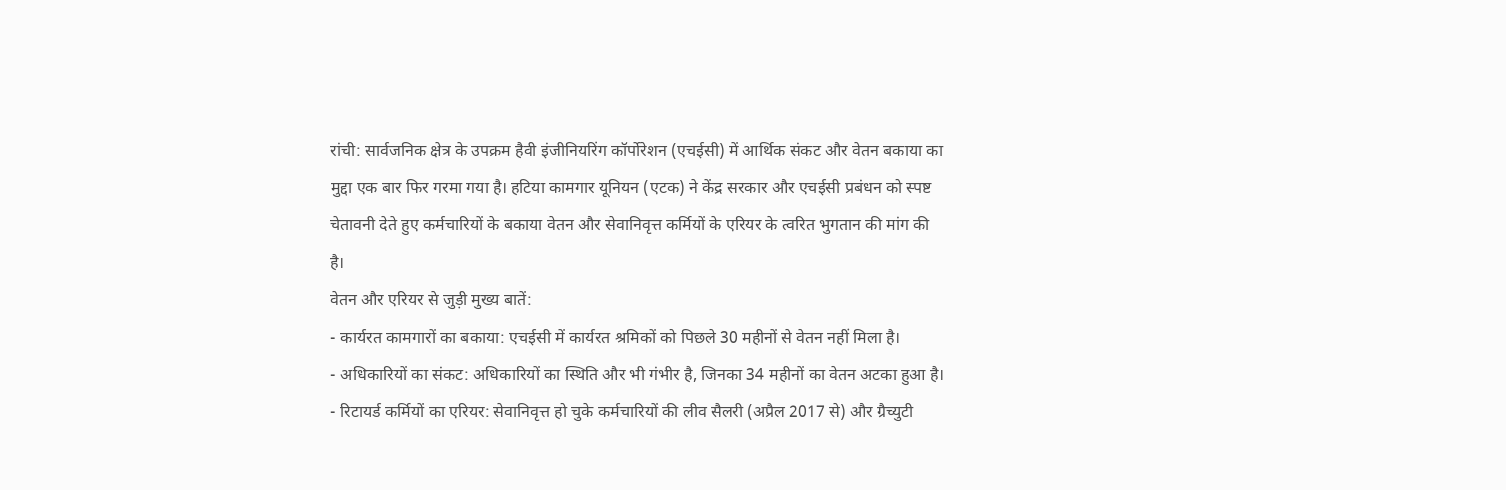रांची: सार्वजनिक क्षेत्र के उपक्रम हैवी इंजीनियरिंग कॉर्पोरेशन (एचईसी) में आर्थिक संकट और वेतन बकाया का मुद्दा एक बार फिर गरमा गया है। हटिया कामगार यूनियन (एटक) ने केंद्र सरकार और एचईसी प्रबंधन को स्पष्ट चेतावनी देते हुए कर्मचारियों के बकाया वेतन और सेवानिवृत्त कर्मियों के एरियर के त्वरित भुगतान की मांग की है।
वेतन और एरियर से जुड़ी मुख्य बातें:
- कार्यरत कामगारों का बकाया: एचईसी में कार्यरत श्रमिकों को पिछले 30 महीनों से वेतन नहीं मिला है।
- अधिकारियों का संकट: अधिकारियों का स्थिति और भी गंभीर है, जिनका 34 महीनों का वेतन अटका हुआ है।
- रिटायर्ड कर्मियों का एरियर: सेवानिवृत्त हो चुके कर्मचारियों की लीव सैलरी (अप्रैल 2017 से) और ग्रैच्युटी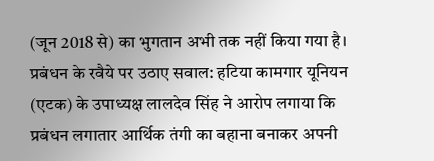(जून 2018 से) का भुगतान अभी तक नहीं किया गया है।
प्रबंधन के रवैये पर उठाए सवाल: हटिया कामगार यूनियन (एटक) के उपाध्यक्ष लालदेव सिंह ने आरोप लगाया कि प्रबंधन लगातार आर्थिक तंगी का बहाना बनाकर अपनी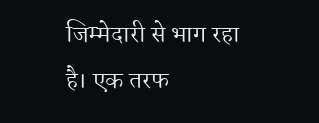जिम्मेदारी से भाग रहा है। एक तरफ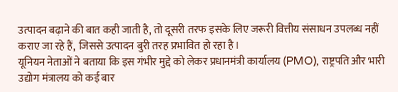उत्पादन बढ़ाने की बात कही जाती है, तो दूसरी तरफ इसके लिए जरूरी वित्तीय संसाधन उपलब्ध नहीं कराए जा रहे हैं, जिससे उत्पादन बुरी तरह प्रभावित हो रहा है।
यूनियन नेताओं ने बताया कि इस गंभीर मुद्दे को लेकर प्रधानमंत्री कार्यालय (PMO), राष्ट्रपति और भारी उद्योग मंत्रालय को कई बार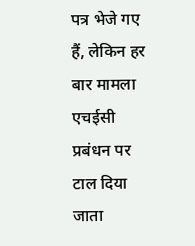पत्र भेजे गए हैं, लेकिन हर बार मामला एचईसी प्रबंधन पर टाल दिया जाता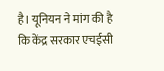है। यूनियन ने मांग की है कि केंद्र सरकार एचईसी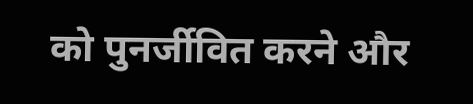को पुनर्जीवित करने और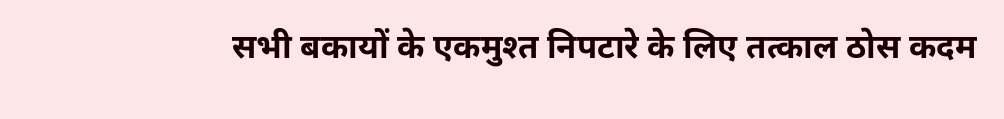सभी बकायों के एकमुश्त निपटारे के लिए तत्काल ठोस कदम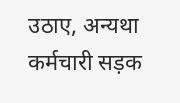उठाए, अन्यथा कर्मचारी सड़क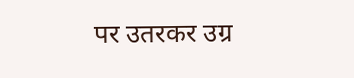पर उतरकर उग्र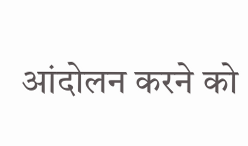आंदोलन करने को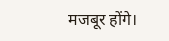मजबूर होंगे।